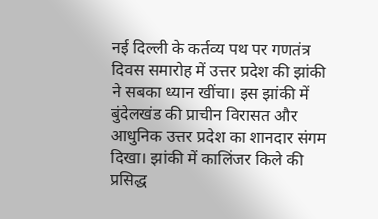नई दिल्ली के कर्तव्य पथ पर गणतंत्र दिवस समारोह में उत्तर प्रदेश की झांकी ने सबका ध्यान खींचा। इस झांकी में बुंदेलखंड की प्राचीन विरासत और आधुनिक उत्तर प्रदेश का शानदार संगम दिखा। झांकी में कालिंजर किले की प्रसिद्ध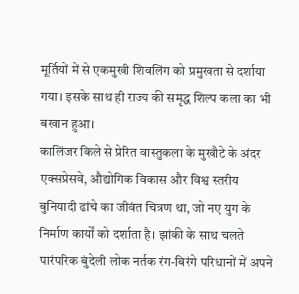मूर्तियों में से एकमुखी शिवलिंग को प्रमुखता से दर्शाया गया। इसके साथ ही राज्य की समृद्ध शिल्प कला का भी बखान हुआ।
कालिंजर किले से प्रेरित वास्तुकला के मुखौटे के अंदर एक्सप्रेसवे, औद्योगिक विकास और विश्व स्तरीय बुनियादी ढांचे का जीवंत चित्रण था, जो नए युग के निर्माण कार्यों को दर्शाता है। झांकी के साथ चलते पारंपरिक बुंदेली लोक नर्तक रंग-बिरंगे परिधानों में अपने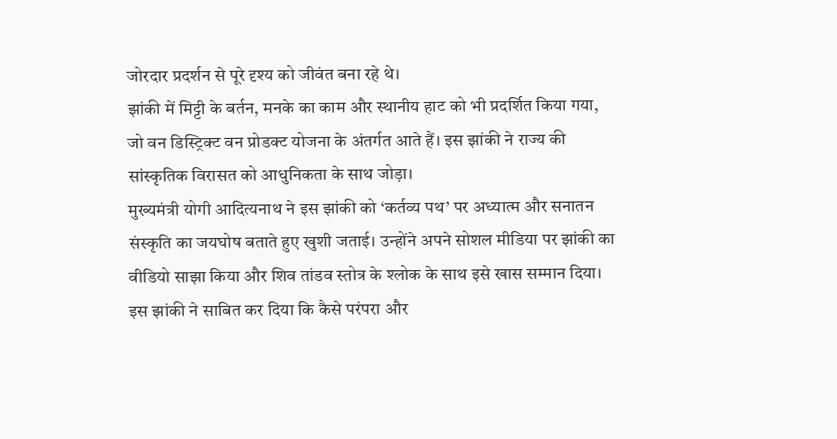जोरदार प्रदर्शन से पूरे दृश्य को जीवंत बना रहे थे।
झांकी में मिट्टी के बर्तन, मनके का काम और स्थानीय हाट को भी प्रदर्शित किया गया, जो वन डिस्ट्रिक्ट वन प्रोडक्ट योजना के अंतर्गत आते हैं। इस झांकी ने राज्य की सांस्कृतिक विरासत को आधुनिकता के साथ जोड़ा।
मुख्यमंत्री योगी आदित्यनाथ ने इस झांकी को ‘कर्तव्य पथ’ पर अध्यात्म और सनातन संस्कृति का जयघोष बताते हुए खुशी जताई। उन्होंने अपने सोशल मीडिया पर झांकी का वीडियो साझा किया और शिव तांडव स्तोत्र के श्लोक के साथ इसे खास सम्मान दिया।
इस झांकी ने साबित कर दिया कि कैसे परंपरा और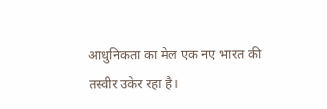आधुनिकता का मेल एक नए भारत की तस्वीर उकेर रहा है।